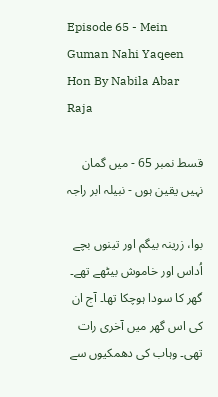Episode 65 - Mein Guman Nahi Yaqeen Hon By Nabila Abar Raja

قسط نمبر 65 - میں گمان نہیں یقین ہوں - نبیلہ ابر راجہ

بوا، زرینہ بیگم اور تینوں بچے اُداس اور خاموش بیٹھے تھے۔
گھر کا سودا ہوچکا تھا۔ آج ان کی اس گھر میں آخری رات تھی۔ وہاب کی دھمکیوں سے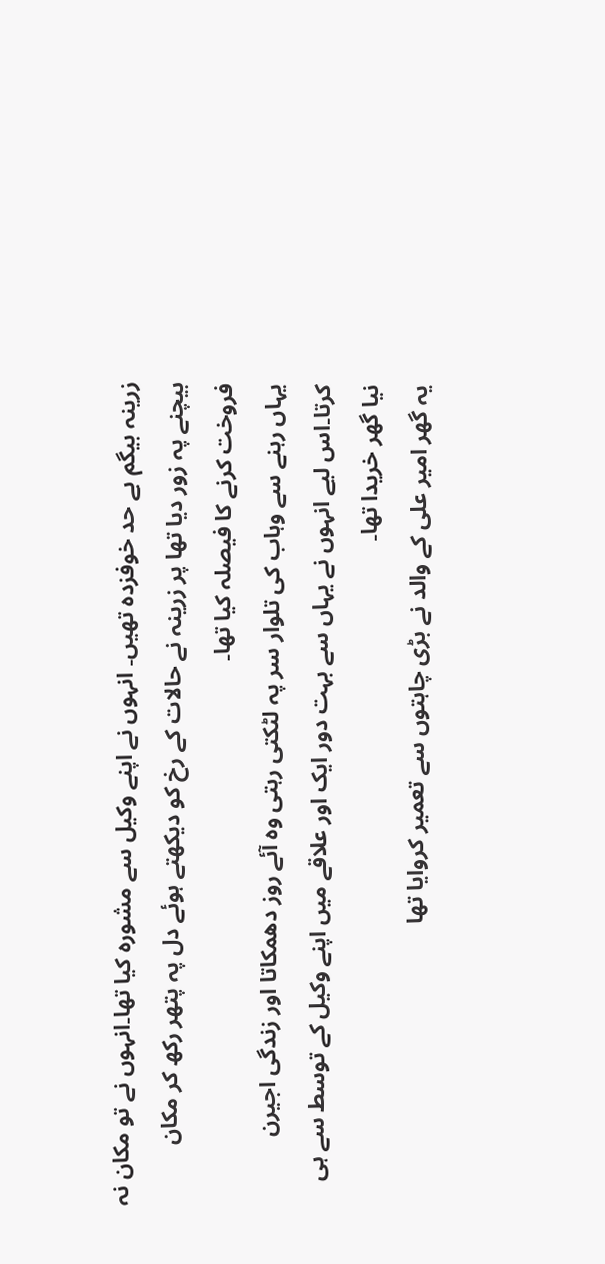زرینہ بیگم بے حد خوفزدہ تھیں۔ انہوں نے اپنے وکیل سے مشورہ کیا تھا۔انہوں نے تو مکان نہ بیچنے پہ زور دیا تھا پر زرینہ نے حالات کے رخ کو دیکھتے ہوئے دل پہ پتھر رکھ کر مکان فروخت کرنے کا فیصلہ کیا تھا۔
یہاں رہنے سے وہاب کی تلوار سر پہ لٹکتی رہتی وہ آئے روز دھمکاتا اور زندگی اجیرن کرتا۔اس لیے انہوں نے یہاں سے بہت دور ایک اور علاقے میں اپنے وکیل کے توسط سے ہی نیا گھر خریدا تھا۔
یہ گھر امیر علی کے والد نے بڑی چاہتوں سے تعمیر کروایا تھا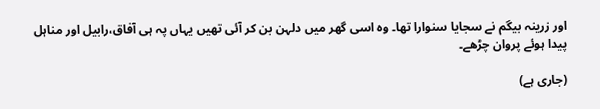اور زرینہ بیگم نے سجایا سنوارا تھا۔ وہ اسی گھر میں دلہن بن کر آئی تھیں یہاں پہ ہی آفاق،رابیل اور مناہل پیدا ہوئے پروان چڑھے۔

(جاری ہے)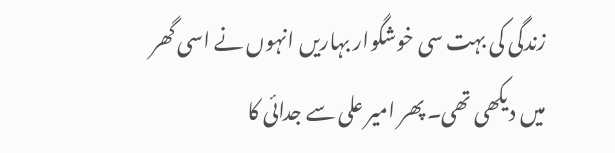زندگی کی بہت سی خوشگوار بہاریں انہوں نے اسی گھر میں دیکھی تھی۔ پھر امیر علی سے جدائی کا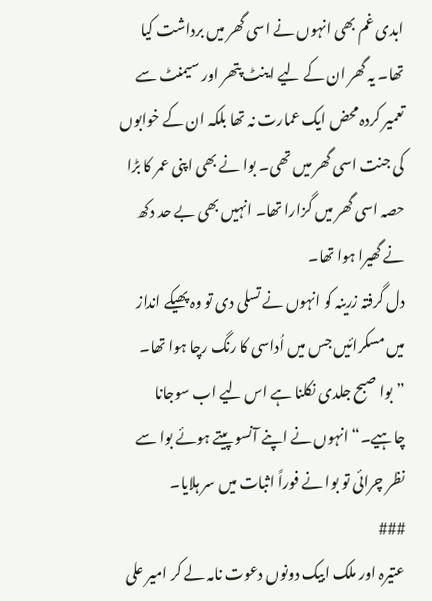ابدی غم بھی انہوں نے اسی گھر میں برداشت کیا تھا۔ یہ گھر ان کے لیے اینٹ پتھر اور سیمنٹ سے تعمیر کردہ محض ایک عمارت نہ تھا بلکہ ان کے خوابوں کی جنت اسی گھر میں تھی۔ بوا نے بھی اپنی عمر کا بڑا حصہ اسی گھر میں گزارا تھا۔ انہیں بھی بے حد دکھ نے گھیرا ہوا تھا۔
دل گرفتہ زرینہ کو انہوں نے تسلی دی تو وہ پھیکے انداز میں مسکرائیں جس میں اُداسی کا رنگ رچا ہوا تھا۔ ”بوا صبح جلدی نکلنا ہے اس لیے اب سوجانا چاہیے۔“ انہوں نے اپنے آنسو پیتے ہوئے بوا سے نظر چرائی تو بوا نے فوراً اثبات میں سر ہلایا۔
###
عتیرہ اور ملک ابیک دونوں دعوت نامہ لے کر امیر علی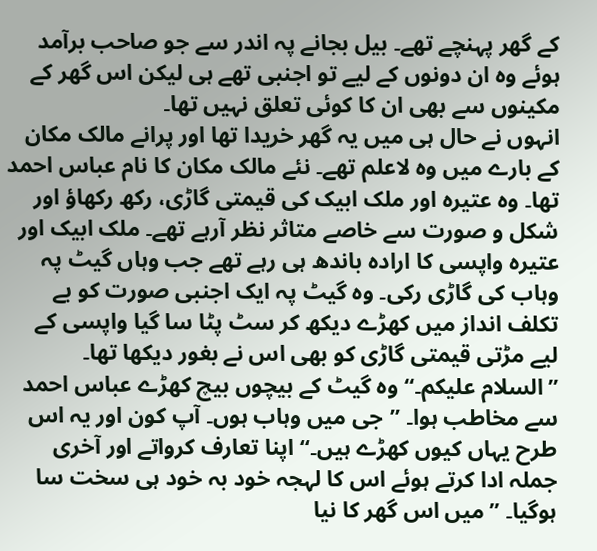کے گھر پہنچے تھے۔ بیل بجانے پہ اندر سے جو صاحب برآمد ہوئے وہ ان دونوں کے لیے تو اجنبی تھے ہی لیکن اس گھر کے مکینوں سے بھی ان کا کوئی تعلق نہیں تھا۔
انہوں نے حال ہی میں یہ گھر خریدا تھا اور پرانے مالک مکان کے بارے میں وہ لاعلم تھے۔ نئے مالک مکان کا نام عباس احمد تھا۔ وہ عتیرہ اور ملک ابیک کی قیمتی گاڑی، رکھ رکھاؤ اور شکل و صورت سے خاصے متاثر نظر آرہے تھے۔ ملک ابیک اور عتیرہ واپسی کا ارادہ باندھ ہی رہے تھے جب وہاں گیٹ پہ وہاب کی گاڑی رکی۔ وہ گیٹ پہ ایک اجنبی صورت کو بے تکلف انداز میں کھڑے دیکھ کر سٹ پٹا سا گیا واپسی کے لیے مڑتی قیمتی گاڑی کو بھی اس نے بغور دیکھا تھا۔
”السلام علیکم۔“ وہ گیٹ کے بیچوں بیچ کھڑے عباس احمد سے مخاطب ہوا۔ ”جی میں وہاب ہوں۔ آپ کون اور یہ اس طرح یہاں کیوں کھڑے ہیں۔“ اپنا تعارف کرواتے اور آخری جملہ ادا کرتے ہوئے اس کا لہجہ خود بہ خود ہی سخت سا ہوگیا۔ ”میں اس گھر کا نیا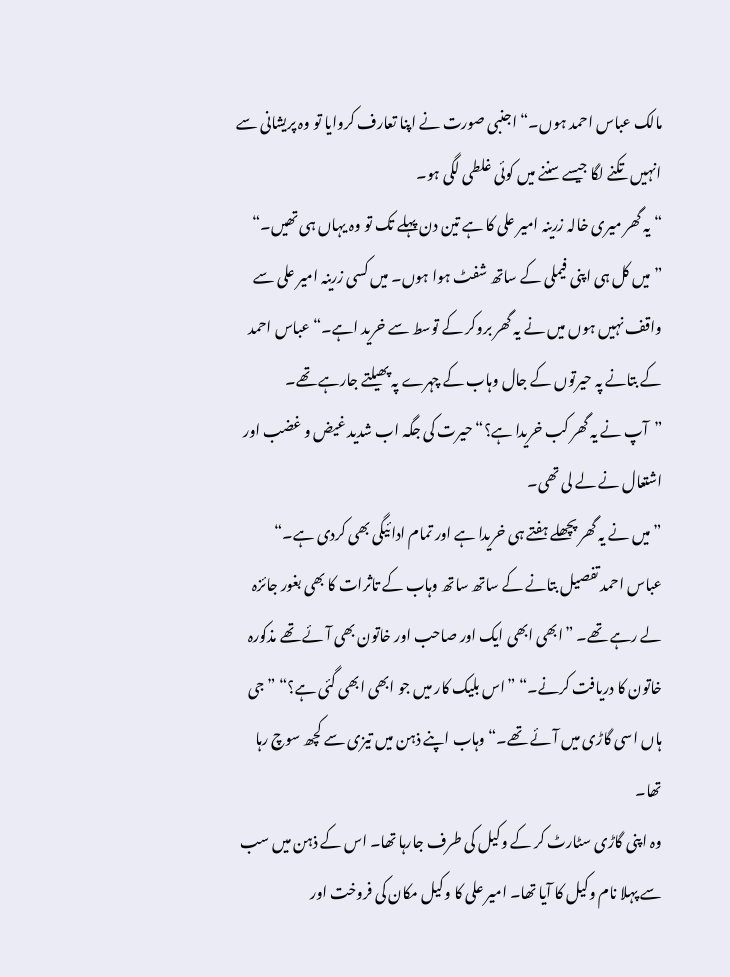مالک عباس احمد ہوں۔“ اجنبی صورت نے اپنا تعارف کروایا تو وہ پریشانی سے انہیں تکنے لگا جیسے سننے میں کوئی غلطی لگی ہو۔
“ یہ گھر میری خالہ زرینہ امیر علی کا ہے تین دن پہلے تک تو وہ یہاں ہی تھیں۔“ ”میں کل ہی اپنی فیملی کے ساتھ شفٹ ہوا ہوں۔ میں کسی زرینہ امیر علی سے واقف نہیں ہوں میں نے یہ گھر بروکر کے توسط سے خرید اہے۔“ عباس احمد کے بتانے پہ حیرتوں کے جال وہاب کے چہرے پہ پھیلتے جارہے تھے۔
”آپ نے یہ گھر کب خریدا ہے؟“ حیرت کی جگہ اب شدید غیض و غضب اور اشتعال نے لے لی تھی۔
”میں نے یہ گھر پچھلے ہفتے ہی خریدا ہے اور تمام ادائیگی بھی کردی ہے۔“ عباس احمد تفصیل بتانے کے ساتھ ساتھ وہاب کے تاثرات کا بھی بغور جائزہ لے رہے تھے۔ ”ابھی ابھی ایک اور صاحب اور خاتون بھی آئے تھے مذکورہ خاتون کا دریافت کرنے۔“ ”اس بلیک کار میں جو ابھی ابھی گئی ہے؟“ ”جی ہاں اسی گاڑی میں آئے تھے۔“ وہاب اپنے ذہن میں تیزی سے کچھ سوچ رہا تھا۔
وہ اپنی گاڑی سٹارٹ کر کے وکیل کی طرف جارہا تھا۔ اس کے ذہن میں سب سے پہلا نام وکیل کا آیا تھا۔ امیر علی کا وکیل مکان کی فروخت اور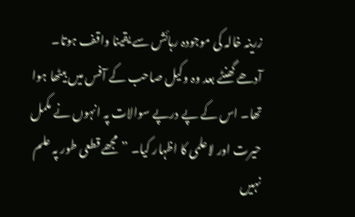زرینہ خالہ کی موجودہ رہائش سے یقینا واقف ہوتا۔ آدھے گھنٹے بعد وہ وکیل صاحب کے آفس میں بیٹھا ہوا تھا۔ اس کے پے درپے سوالات پہ انہوں نے مکمل حیرت اور لاعلمی کا اظہار کیا۔ ”مجھے قطعی طور پہ علم نہیں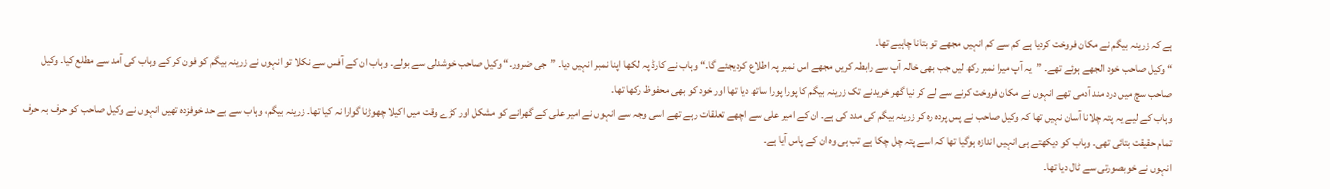ہے کہ زرینہ بیگم نے مکان فروخت کردیا ہے کم سے کم انہیں مجھے تو بتانا چاہیے تھا۔
“ وکیل صاحب خود الجھے ہوئے تھے۔ ”یہ آپ میرا نمبر رکھ لیں جب بھی خالہ آپ سے رابطہ کریں مجھے اس نمبر پہ اطلاع کردیجئے گا۔“ وہاب نے کارڈ پہ لکھا اپنا نمبر انہیں دیا۔ ”جی ضرور۔“ وکیل صاحب خوشدلی سے بولے۔ وہاب ان کے آفس سے نکلا تو انہوں نے زرینہ بیگم کو فون کر کے وہاب کی آمد سے مطلع کیا۔ وکیل صاحب سچ میں درد مند آدمی تھے انہوں نے مکان فروخت کرنے سے لے کر نیا گھر خریدنے تک زرینہ بیگم کا پورا پورا ساتھ دیا تھا اور خود کو بھی محفوظ رکھا تھا۔
وہاب کے لیے یہ پتہ چلانا آسان نہیں تھا کہ وکیل صاحب نے پس پردہ رہ کر زرینہ بیگم کی مدد کی ہے۔ ان کے امیر علی سے اچھے تعلقات رہے تھے اسی وجہ سے انہوں نے امیر علی کے گھرانے کو مشکل اور کڑے وقت میں اکیلا چھوڑنا گوارا نہ کیا تھا۔ زرینہ بیگم، وہاب سے بے حد خوفزدہ تھیں انہوں نے وکیل صاحب کو حرف بہ حرف تمام حقیقت بتائی تھی۔ وہاب کو دیکھتے ہی انہیں اندازہ ہوگیا تھا کہ اسے پتہ چل چکا ہے تب ہی وہ ان کے پاس آیا ہے۔
انہوں نے خوبصورتی سے ٹال دیا تھا۔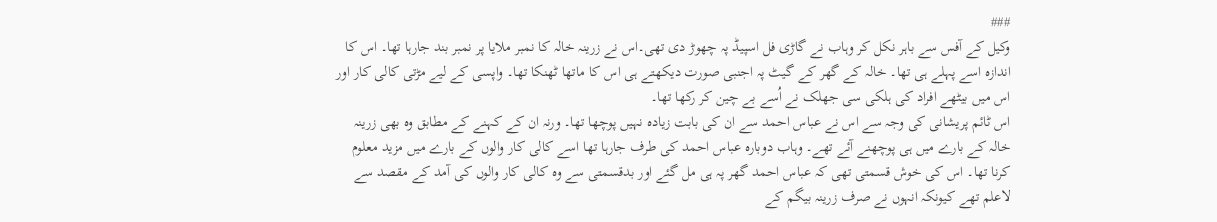###
وکیل کے آفس سے باہر نکل کر وہاب نے گاڑی فل اسپیڈ پہ چھوڑ دی تھی۔اس نے زرینہ خالہ کا نمبر ملایا پر نمبر بند جارہا تھا۔ اس کا اندازہ اسے پہلے ہی تھا۔ خالہ کے گھر کے گیٹ پہ اجنبی صورت دیکھتے ہی اس کا ماتھا ٹھنکا تھا۔ واپسی کے لیے مڑتی کالی کار اور اس میں بیٹھے افراد کی ہلکی سی جھلک نے اُسے بے چین کر رکھا تھا۔
اس ٹائم پریشانی کی وجہ سے اس نے عباس احمد سے ان کی بابت زیادہ نہیں پوچھا تھا۔ ورنہ ان کے کہنے کے مطابق وہ بھی زرینہ خالہ کے بارے میں ہی پوچھنے آئے تھے۔ وہاب دوبارہ عباس احمد کی طرف جارہا تھا اسے کالی کار والوں کے بارے میں مزید معلوم کرنا تھا۔ اس کی خوش قسمتی تھی کہ عباس احمد گھر پہ ہی مل گئے اور بدقسمتی سے وہ کالی کار والوں کی آمد کے مقصد سے لاعلم تھے کیونکہ انہوں نے صرف زرینہ بیگم کے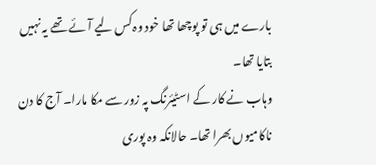بارے میں ہی تو پوچھا تھا خود وہ کس لیے آئے تھے یہ نہیں بتایا تھا۔
وہاب نے کار کے اسٹیئرنگ پہ زور سے مکا مارا۔ آج کا دن ناکامیوں بھرا تھا۔ حالانکہ وہ پوری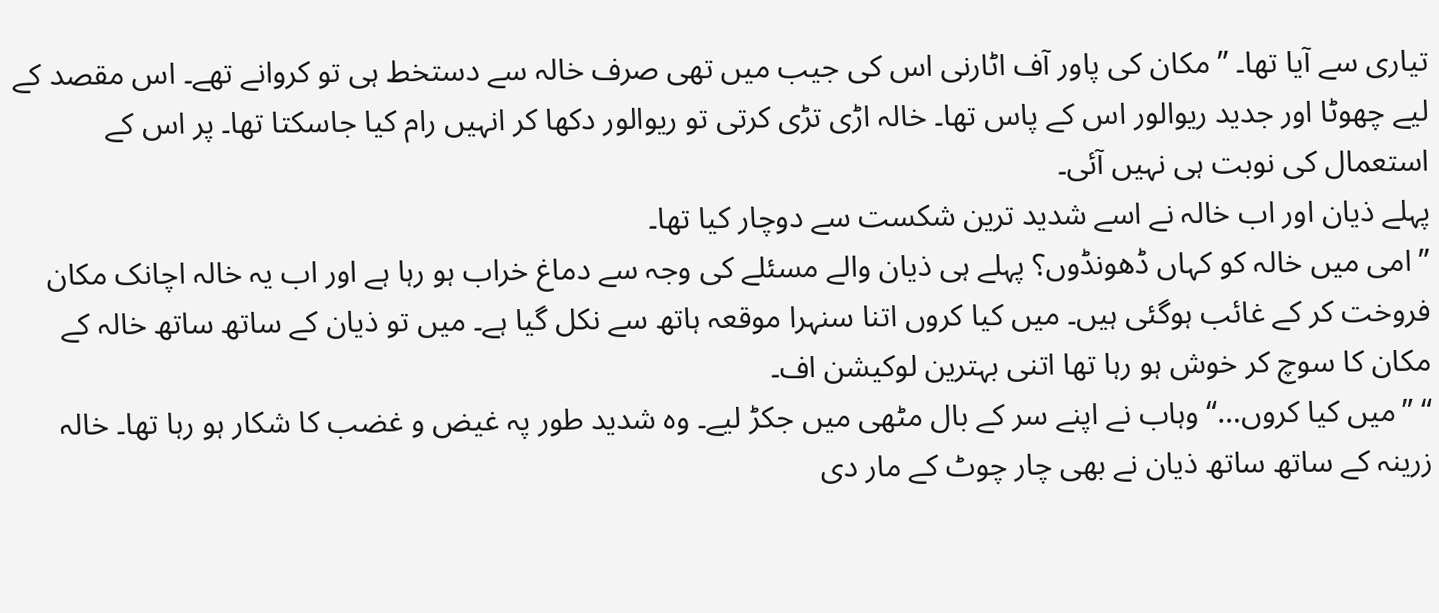تیاری سے آیا تھا۔ ”مکان کی پاور آف اٹارنی اس کی جیب میں تھی صرف خالہ سے دستخط ہی تو کروانے تھے۔ اس مقصد کے لیے چھوٹا اور جدید ریوالور اس کے پاس تھا۔ خالہ اڑی تڑی کرتی تو ریوالور دکھا کر انہیں رام کیا جاسکتا تھا۔ پر اس کے استعمال کی نوبت ہی نہیں آئی۔
پہلے ذیان اور اب خالہ نے اسے شدید ترین شکست سے دوچار کیا تھا۔
”امی میں خالہ کو کہاں ڈھونڈوں؟ پہلے ہی ذیان والے مسئلے کی وجہ سے دماغ خراب ہو رہا ہے اور اب یہ خالہ اچانک مکان فروخت کر کے غائب ہوگئی ہیں۔ میں کیا کروں اتنا سنہرا موقعہ ہاتھ سے نکل گیا ہے۔ میں تو ذیان کے ساتھ ساتھ خالہ کے مکان کا سوچ کر خوش ہو رہا تھا اتنی بہترین لوکیشن اف۔
“ ”میں کیا کروں…“ وہاب نے اپنے سر کے بال مٹھی میں جکڑ لیے۔ وہ شدید طور پہ غیض و غضب کا شکار ہو رہا تھا۔ خالہ زرینہ کے ساتھ ساتھ ذیان نے بھی چار چوٹ کے مار دی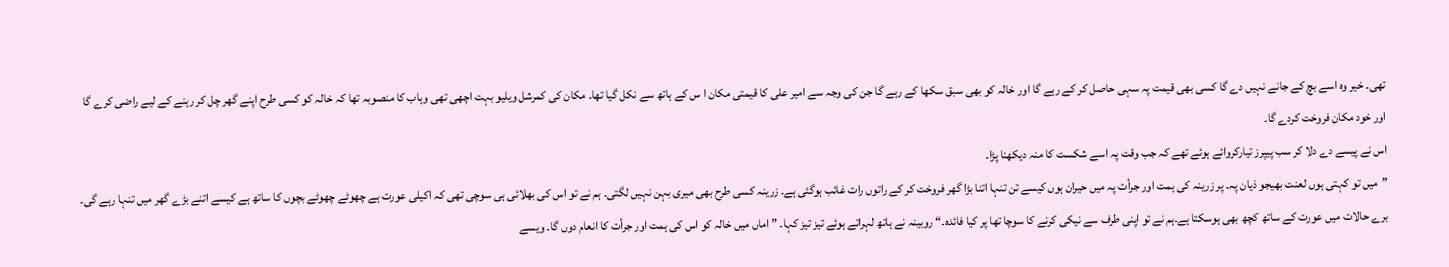تھی۔ خیر وہ اسے بچ کے جانے نہیں دے گا کسی بھی قیمت پہ سہی حاصل کر کے رہے گا اور خالہ کو بھی سبق سکھا کے رہے گا جن کی وجہ سے امیر علی کا قیمتی مکان ا س کے ہاتھ سے نکل گیا تھا۔ مکان کی کمرشل ویلیو بہت اچھی تھی وہاب کا منصوبہ تھا کہ خالہ کو کسی طرح اپنے گھر چل کر رہنے کے لیے راضی کرے گا اور خود مکان فروخت کردے گا۔
اس نے پیسے دے دلا کر سب پیپرز تیارکروائے ہوئے تھے کہ جب وقت پہ اسے شکست کا منہ دیکھنا پڑا۔
”میں تو کہتی ہوں لعنت بھیجو ذیان پہ۔ پر زرینہ کی ہمت اور جرأت پہ میں حیران ہوں کیسے تن تنہا اتنا بڑا گھر فروخت کر کے راتوں رات غائب ہوگئی ہے۔ زرینہ کسی طرح بھی میری بہن نہیں لگتی۔ ہم نے تو اس کی بھلائی ہی سوچی تھی کہ اکیلی عورت ہے چھوٹے چھوٹے بچوں کا ساتھ ہے کیسے اتنے بڑے گھر میں تنہا رہے گی۔
برے حالات میں عورت کے ساتھ کچھ بھی ہوسکتا ہے۔ہم نے تو اپنی طرف سے نیکی کرنے کا سوچا تھا پر کیا فائدہ۔“ روبینہ نے ہاتھ لہراتے ہوئے تیز تیز کہا۔ ”اماں میں خالہ کو اس کی ہمت اور جرأت کا انعام دوں گا۔ ویسے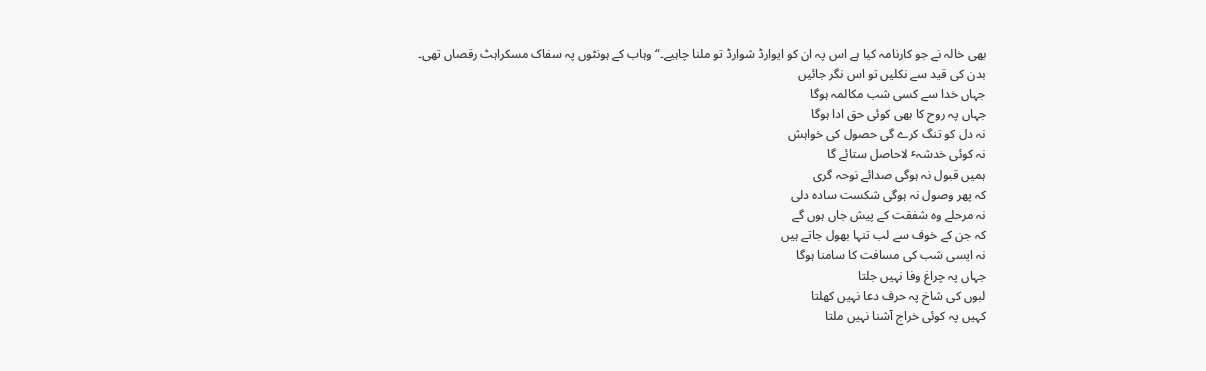بھی خالہ نے جو کارنامہ کیا ہے اس پہ ان کو ایوارڈ شوارڈ تو ملنا چاہیے۔“ وہاب کے ہونٹوں پہ سفاک مسکراہٹ رقصاں تھی۔
بدن کی قید سے نکلیں تو اس نگر جائیں
جہاں خدا سے کسی شب مکالمہ ہوگا
جہاں پہ روح کا بھی کوئی حق ادا ہوگا
نہ دل کو تنگ کرے گی حصول کی خواہش
نہ کوئی خدشہٴ لاحاصل ستائے گا
ہمیں قبول نہ ہوگی صدائے نوحہ گری
کہ پھر وصول نہ ہوگی شکست سادہ دلی
نہ مرحلے وہ شفقت کے پیش جاں ہوں گے
کہ جن کے خوف سے لب تنہا بھول جاتے ہیں
نہ ایسی شب کی مسافت کا سامنا ہوگا
جہاں پہ چراغ وفا نہیں جلتا
لبوں کی شاخ پہ حرف دعا نہیں کھلتا
کہیں پہ کوئی خراج آشنا نہیں ملتا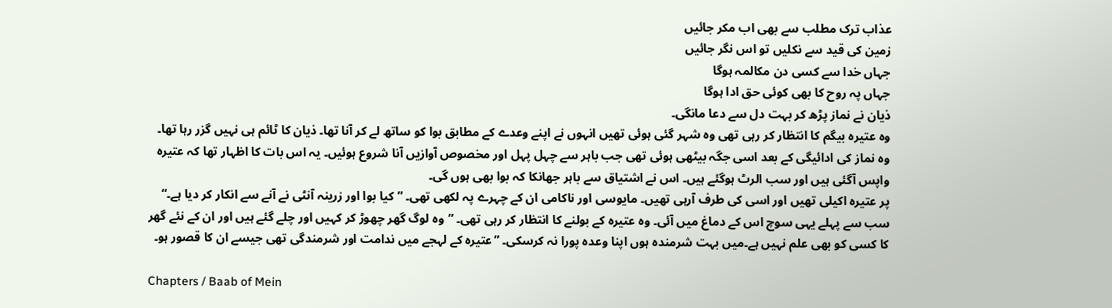عذاب ترک مطلب سے بھی اب مکر جائیں
زمین کی قید سے نکلیں تو اس نگر جائیں
جہاں خدا سے کسی دن مکالمہ ہوگا
جہاں پہ روح کا بھی کوئی حق ادا ہوگا
ذیان نے نماز پڑھ کر بہت دل سے دعا مانگی۔
وہ عتیرہ بیگم کا انتظار کر رہی تھی وہ شہر گئی ہوئی تھیں انہوں نے اپنے وعدے کے مطابق بوا کو ساتھ لے کر آنا تھا۔ ذیان کا ٹائم ہی نہیں گزر رہا تھا۔
وہ نماز کی ادائیگی کے بعد اسی جگہ بیٹھی ہوئی تھی جب باہر سے چہل پہل اور مخصوص آوازیں آنا شروع ہوئیں۔ یہ اس بات کا اظہار تھا کہ عتیرہ واپس آگئی ہیں اور سب الرٹ ہوگئے ہیں۔ اس نے اشتیاق سے باہر جھانکا کہ بوا بھی ہوں گی۔
پر عتیرہ اکیلی تھیں اور اسی کی طرف آرہی تھیں۔ مایوسی اور ناکامی ان کے چہرے پہ لکھی تھی۔ ”کیا بوا اور زرینہ آنٹی نے آنے سے انکار کر دیا ہے۔“ سب سے پہلے یہی سوچ اس کے دماغ میں آئی۔ وہ عتیرہ کے بولنے کا انتظار کر رہی تھی۔ ”وہ لوگ گھر چھوڑ کر کہیں اور چلے گئے ہیں اور ان کے نئے گھر کا کسی کو بھی علم نہیں ہے۔میں بہت شرمندہ ہوں اپنا وعدہ پورا نہ کرسکی۔ ”عتیرہ کے لہجے میں ندامت اور شرمندگی تھی جیسے ان کا قصور ہو۔

Chapters / Baab of Mein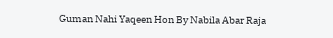Guman Nahi Yaqeen Hon By Nabila Abar Raja